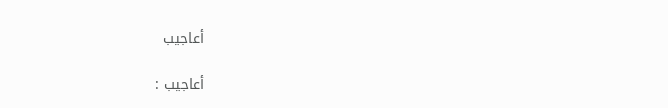أعاجيب

أعاجيب :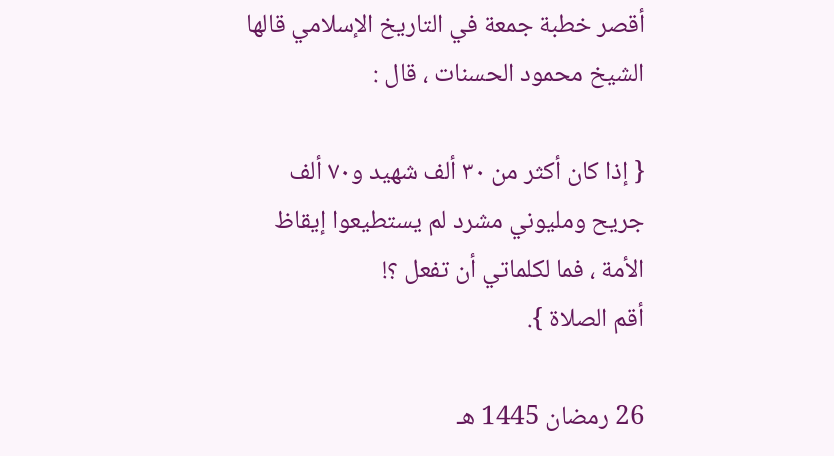أقصر خطبة جمعة في التاريخ الإسلامي قالها الشيخ محمود الحسنات ، قال :

{ إذا كان أكثر من ٣٠ ألف شهيد و٧٠ ألف جريح ومليوني مشرد لم يستطيعوا إيقاظ الأمة ، فما لكلماتي أن تفعل ؟!
أقم الصلاة }.

26 رمضان 1445 هـ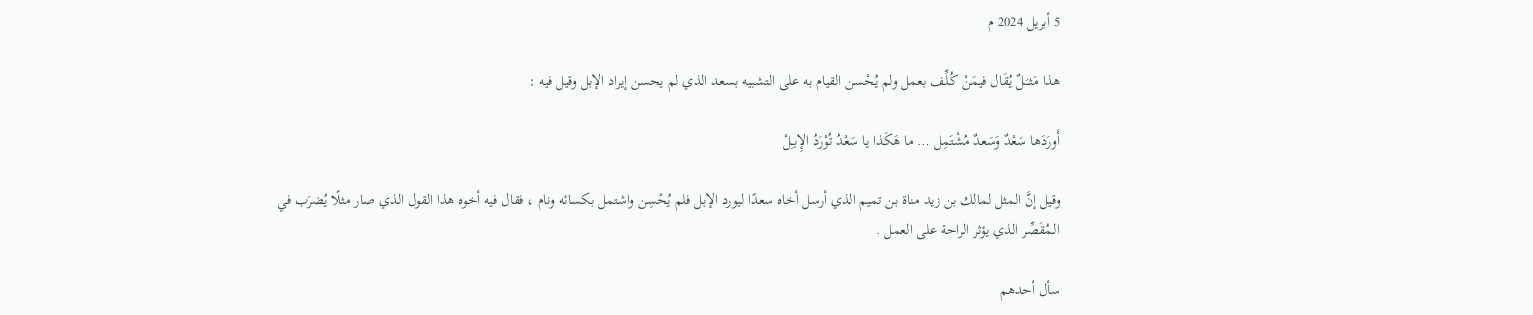5 أبريل 2024 م

هذا مَثــَـلٌ يُقَال فيمَنْ كُـلِّف بعمل ولم يُحْسن القيام به على التشبيه بسعد الذي لم يحسن إيراد الإبل وقيل فيه :

أَورَدَها سَعْدٌ وَسَعدٌ مُشْتَمِل … ما هَكَذا يا سَعْدُ تُوْرَدُ الإِبـِلْ

وقيل إنَّ المثل لمالك بن زيد مناة بن تميم الذي أرسل أخاه سعدًا ليورد الإبل فلم يُحْسِن واشتمل بكسائه ونام ، فقال فيه أخوه هذا القول الذي صار مثلًا يُضرَب في الـمُقَصِّر الذي يؤثر الراحة على العمل .

سأل أحدهم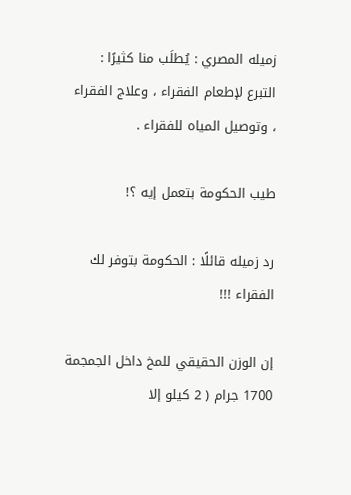زميله المصري : يُطلَب منا كثيرًا : التبرع لإطعام الفقراء ، وعلاج الفقراء ، وتوصيل المياه للفقراء .

طيب الحكومة بتعمل إيه ؟!

رد زميله قائلًا : الحكومة بتوفر لك الفقراء !!!

إن الوزن الحقيقي للمخ داخل الجمجمة 1700 جرام ( 2 كيلو إلا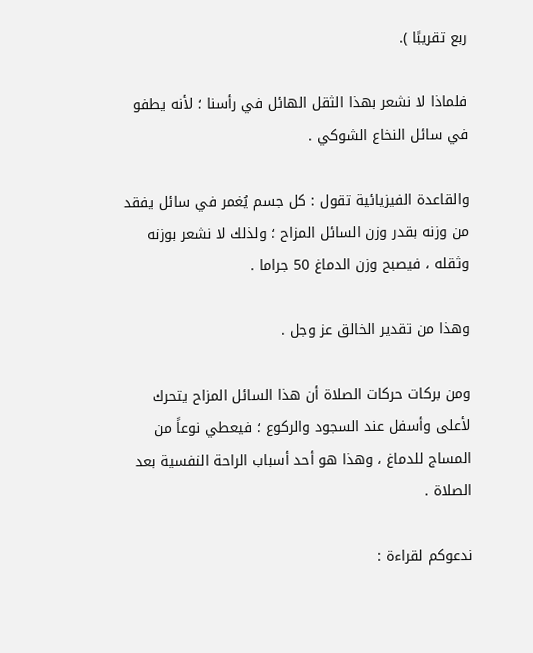ربع تقريبًا ).

فلماذا لا نشعر بهذا الثقل الهائل في رأسنا ؛ لأنه يطفو في سائل النخاع الشوكي .

والقاعدة الفيزيائية تقول : كل جسم يُغمر في سائل يفقد من وزنه بقدر وزن السائل المزاح ؛ ولذلك لا نشعر بوزنه وثقله ، فيصبح وزن الدماغ 50 جراما .

وهذا من تقدير الخالق عز وجل .

ومن بركات حركات الصلاة أن هذا السائل المزاح يتحرك لأعلى وأسفل عند السجود والركوع ؛ فيعطي نوعاً من المساج للدماغ ، وهذا هو أحد أسباب الراحة النفسية بعد الصلاة .

ندعوكم لقراءة :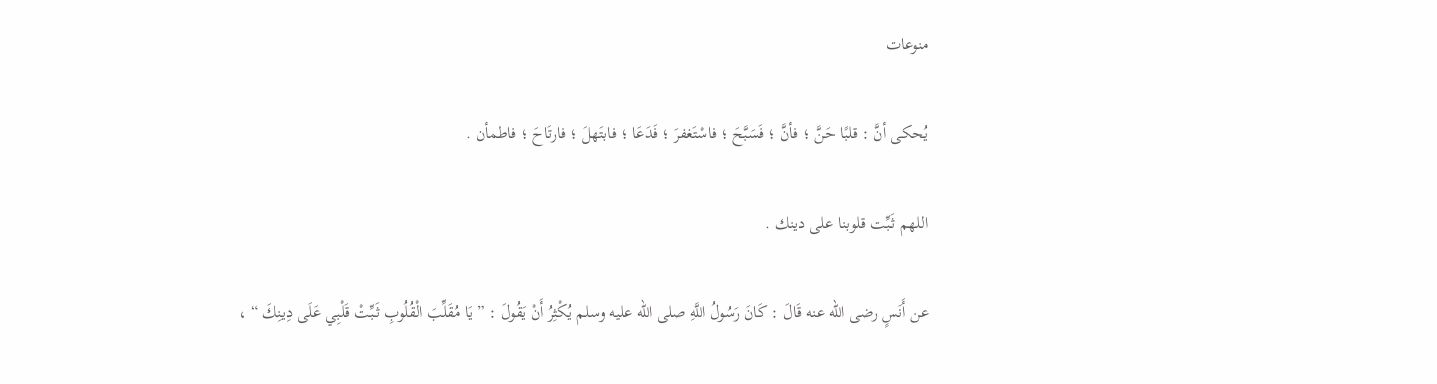منوعات

يُحكى أنَّ : قلبًا حَنَّ ؛ فأنَّ ؛ فَسَبَّحَ ؛ فاسْتَغفرَ ؛ فَدَعَا ؛ فابتَهلَ ؛ فارتَاحَ ؛ فاطمأن .

اللهم ثَبِّت قلوبنا على دينك .

عن أَنَسٍ رضى الله عنه قَالَ : كَانَ رَسُولُ اللَّهِ صلى الله عليه وسلم يُكْثِرُ أَنْ يَقُولَ : ” يَا مُقَلِّبَ الْقُلُوبِ ثَبِّتْ قَلْبِي عَلَى دِينِكَ “ ،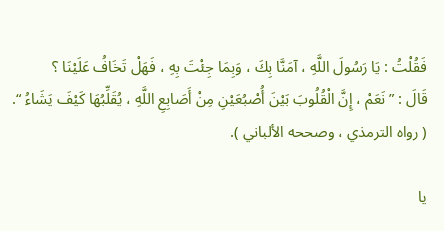فَقُلْتُ : يَا رَسُولَ اللَّهِ ، آمَنَّا بِكَ ، وَبِمَا جِئْتَ بِهِ ، فَهَلْ تَخَافُ عَلَيْنَا ؟
قَالَ : ” نَعَمْ ، إِنَّ الْقُلُوبَ بَيْنَ أُصْبُعَيْنِ مِنْ أَصَابِعِ اللَّهِ ، يُقَلِّبُهَا كَيْفَ يَشَاءُ “.
( رواه الترمذي ، وصححه الألباني ).

يا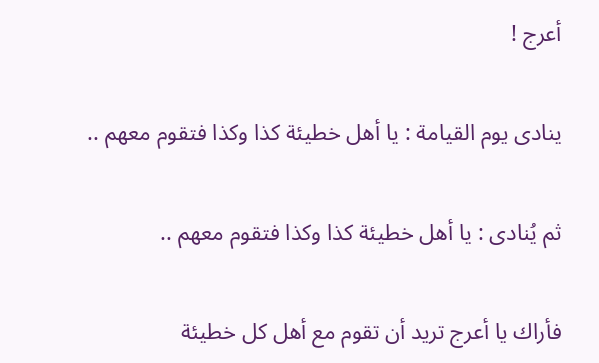أعرج !

ينادى يوم القيامة : يا أهل خطيئة كذا وكذا فتقوم معهم ..

ثم يُنادى : يا أهل خطيئة كذا وكذا فتقوم معهم ..

فأراك يا أعرج تريد أن تقوم مع أهل كل خطيئة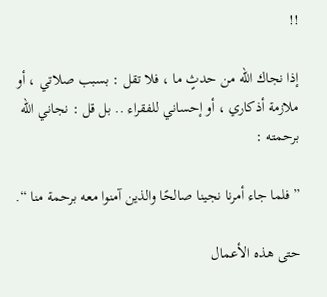!!

إذا نجاك الله من حدثٍ ما ، فلا تقل : بسبب صلاتي ، أو ملازمة أذكاري ، أو إحساني للفقراء .. بل قل : نجاني الله برحمته :

” فلما جاء أمرنا نجينا صالحًا والذين آمنوا معه برحمة منا “.

حتى هذه الأعمال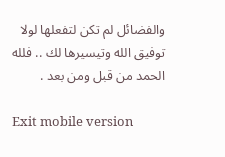والفضائل لم تكن لتفعلها لولا توفيق الله وتيسيرها لك .. فلله الحمد من قبل ومن بعد .

Exit mobile version